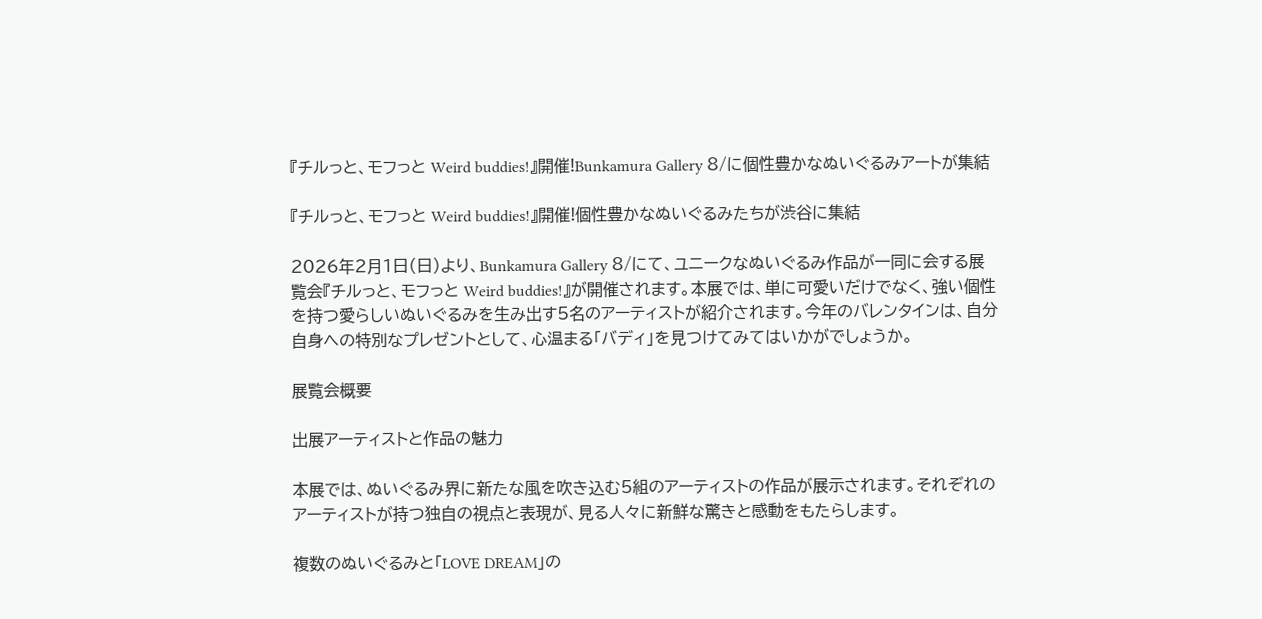『チルっと、モフっと Weird buddies!』開催!Bunkamura Gallery 8/に個性豊かなぬいぐるみアートが集結

『チルっと、モフっと Weird buddies!』開催!個性豊かなぬいぐるみたちが渋谷に集結

2026年2月1日(日)より、Bunkamura Gallery 8/にて、ユニークなぬいぐるみ作品が一同に会する展覧会『チルっと、モフっと Weird buddies!』が開催されます。本展では、単に可愛いだけでなく、強い個性を持つ愛らしいぬいぐるみを生み出す5名のアーティストが紹介されます。今年のバレンタインは、自分自身への特別なプレゼントとして、心温まる「バディ」を見つけてみてはいかがでしょうか。

展覧会概要

出展アーティストと作品の魅力

本展では、ぬいぐるみ界に新たな風を吹き込む5組のアーティストの作品が展示されます。それぞれのアーティストが持つ独自の視点と表現が、見る人々に新鮮な驚きと感動をもたらします。

複数のぬいぐるみと「LOVE DREAM」の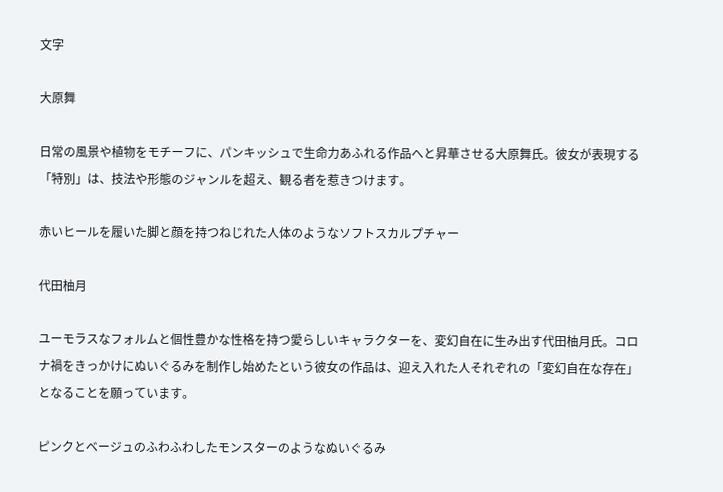文字

大原舞

日常の風景や植物をモチーフに、パンキッシュで生命力あふれる作品へと昇華させる大原舞氏。彼女が表現する「特別」は、技法や形態のジャンルを超え、観る者を惹きつけます。

赤いヒールを履いた脚と顔を持つねじれた人体のようなソフトスカルプチャー

代田柚月

ユーモラスなフォルムと個性豊かな性格を持つ愛らしいキャラクターを、変幻自在に生み出す代田柚月氏。コロナ禍をきっかけにぬいぐるみを制作し始めたという彼女の作品は、迎え入れた人それぞれの「変幻自在な存在」となることを願っています。

ピンクとベージュのふわふわしたモンスターのようなぬいぐるみ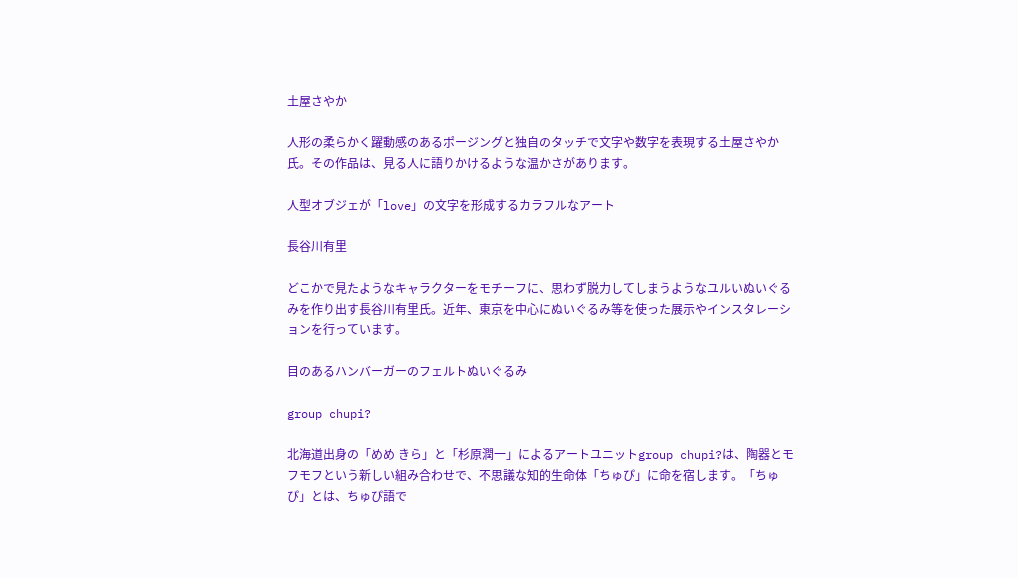土屋さやか

人形の柔らかく躍動感のあるポージングと独自のタッチで文字や数字を表現する土屋さやか氏。その作品は、見る人に語りかけるような温かさがあります。

人型オブジェが「love」の文字を形成するカラフルなアート

長谷川有里

どこかで見たようなキャラクターをモチーフに、思わず脱力してしまうようなユルいぬいぐるみを作り出す長谷川有里氏。近年、東京を中心にぬいぐるみ等を使った展示やインスタレーションを行っています。

目のあるハンバーガーのフェルトぬいぐるみ

group chupi?

北海道出身の「めめ きら」と「杉原潤一」によるアートユニットgroup chupi?は、陶器とモフモフという新しい組み合わせで、不思議な知的生命体「ちゅぴ」に命を宿します。「ちゅぴ」とは、ちゅぴ語で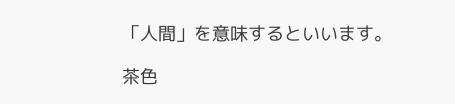「人間」を意味するといいます。

茶色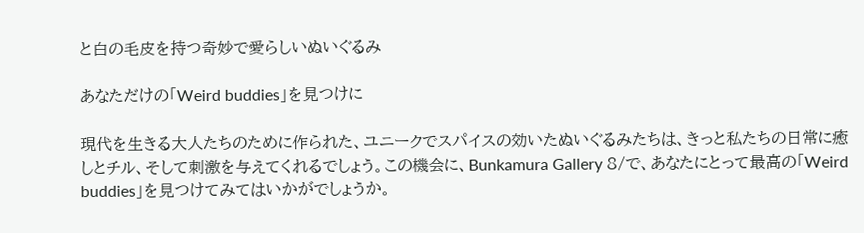と白の毛皮を持つ奇妙で愛らしいぬいぐるみ

あなただけの「Weird buddies」を見つけに

現代を生きる大人たちのために作られた、ユニークでスパイスの効いたぬいぐるみたちは、きっと私たちの日常に癒しとチル、そして刺激を与えてくれるでしょう。この機会に、Bunkamura Gallery 8/で、あなたにとって最高の「Weird buddies」を見つけてみてはいかがでしょうか。